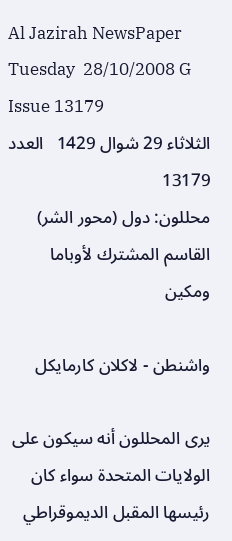Al Jazirah NewsPaper Tuesday  28/10/2008 G Issue 13179
الثلاثاء 29 شوال 1429   العدد  13179
محللون: دول (محور الشر) القاسم المشترك لأوباما ومكين

واشنطن - لاكلان كارمايكل

يرى المحللون أنه سيكون على الولايات المتحدة سواء كان رئيسها المقبل الديموقراطي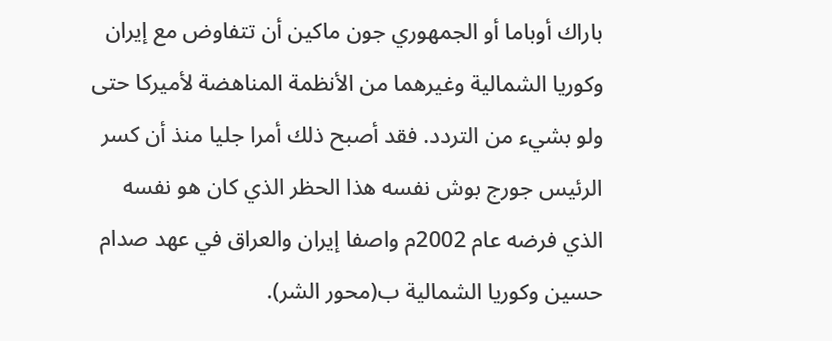باراك أوباما أو الجمهوري جون ماكين أن تتفاوض مع إيران وكوريا الشمالية وغيرهما من الأنظمة المناهضة لأميركا حتى ولو بشيء من التردد. فقد أصبح ذلك أمرا جليا منذ أن كسر الرئيس جورج بوش نفسه هذا الحظر الذي كان هو نفسه الذي فرضه عام 2002م واصفا إيران والعراق في عهد صدام حسين وكوريا الشمالية ب(محور الشر).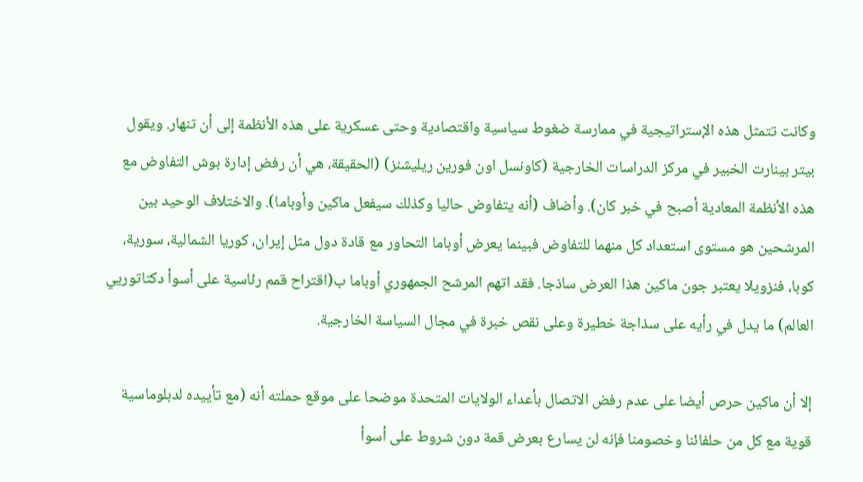وكانت تتمثل هذه الإستراتيجية في ممارسة ضغوط سياسية واقتصادية وحتى عسكرية على هذه الأنظمة إلى أن تنهار. ويقول بيتر بينارت الخبير في مركز الدراسات الخارجية (كاونسل اون فورين ريليشنز) (الحقيقة، هي أن رفض إدارة بوش التفاوض مع هذه الأنظمة المعادية أصبح في خبر كان). وأضاف (أنه يتفاوض حاليا وكذلك سيفعل ماكين وأوباما). والاختلاف الوحيد بين المرشحين هو مستوى استعداد كل منهما للتفاوض فبينما يعرض أوباما التحاور مع قادة دول مثل إيران، كوريا الشمالية، سورية، كوبا، فنزويلا يعتبر جون ماكين هذا العرض ساذجا. فقد اتهم المرشح الجمهوري أوباما ب(اقتراح قمم رئاسية على أسوأ دكتاتوريي العالم) ما يدل في رأيه على سذاجة خطيرة وعلى نقص خبرة في مجال السياسة الخارجية.

إلا أن ماكين حرص أيضا على عدم رفض الاتصال بأعداء الولايات المتحدة موضحا على موقع حملته أنه (مع تأييده لدبلوماسية قوية مع كل من حلفائنا وخصومنا فإنه لن يسارع بعرض قمة دون شروط على أسوأ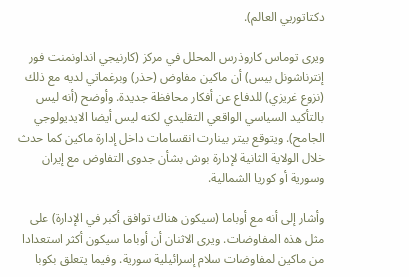دكتاتوريي العالم).

ويرى توماس كاروذرس المحلل في مركز (كارنيجي انداونمنت فور إنترناشونل بيس) أن ماكين مفاوض (حذر) وبرغماتي لديه مع ذلك (نزوع غريزي) للدفاع عن أفكار محافظة جديدة. وأوضح (أنه ليس بالتأكيد السياسي الواقعي التقليدي لكنه ليس أيضا الايديولوجي الجامح). ويتوقع بيتر بينارت انقسامات داخل إدارة ماكين كما حدث خلال الولاية الثانية لإدارة بوش بشأن جدوى التفاوض مع إيران وسورية أو كوريا الشمالية.

وأشار إلى أنه مع أوباما (سيكون هناك توافق أكبر في الإدارة) على مثل هذه المفاوضات. ويرى الاثنان أن أوباما سيكون أكثر استعدادا من ماكين لمفاوضات سلام إسرائيلية سورية. وفيما يتعلق بكوبا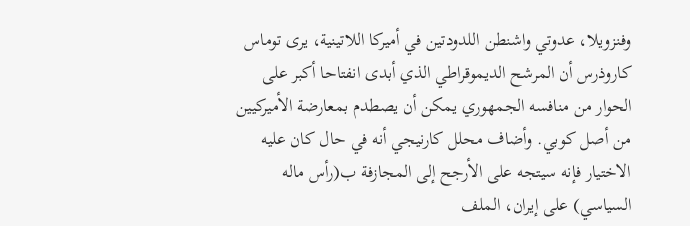وفنزويلا، عدوتي واشنطن اللدودتين في أميركا اللاتينية، يرى توماس كاروذرس أن المرشح الديموقراطي الذي أبدى انفتاحا أكبر على الحوار من منافسه الجمهوري يمكن أن يصطدم بمعارضة الأميركيين من أصل كوبي. وأضاف محلل كارنيجي أنه في حال كان عليه الاختيار فإنه سيتجه على الأرجح إلى المجازفة ب(رأس ماله السياسي) على إيران، الملف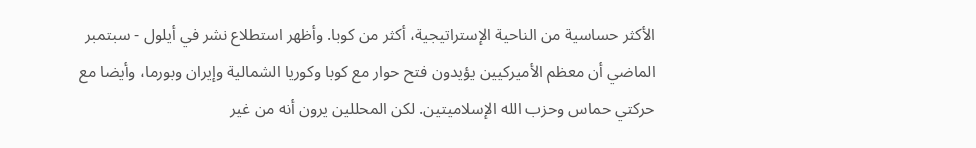الأكثر حساسية من الناحية الإستراتيجية، أكثر من كوبا. وأظهر استطلاع نشر في أيلول - سبتمبر الماضي أن معظم الأميركيين يؤيدون فتح حوار مع كوبا وكوريا الشمالية وإيران وبورما، وأيضا مع حركتي حماس وحزب الله الإسلاميتين. لكن المحللين يرون أنه من غير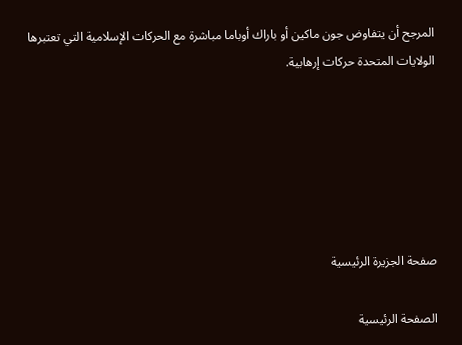المرجح أن يتفاوض جون ماكين أو باراك أوباما مباشرة مع الحركات الإسلامية التي تعتبرها الولايات المتحدة حركات إرهابية.






صفحة الجزيرة الرئيسية

الصفحة الرئيسية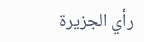رأي الجزيرة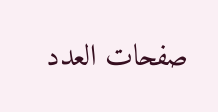صفحات العدد